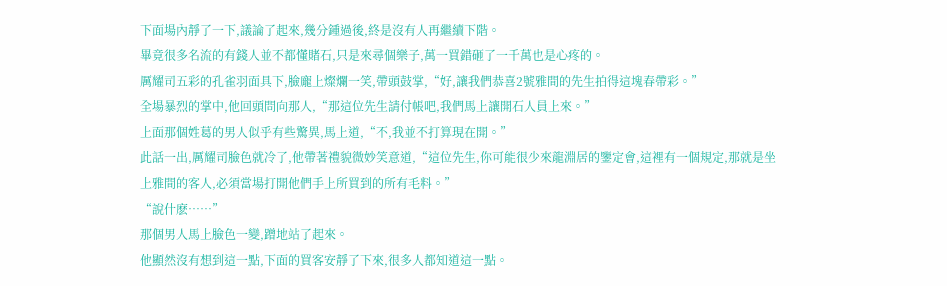下面場內靜了一下,議論了起來,幾分鍾過後,終是沒有人再繼續下階。
畢竟很多名流的有錢人並不都懂賭石,只是來尋個樂子,萬一買錯砸了一千萬也是心疼的。
厲耀司五彩的孔雀羽面具下,臉龐上燦爛一笑,帶頭鼓掌,“好,讓我們恭喜2號雅間的先生拍得這塊春帶彩。”
全場暴烈的掌中,他回頭問向那人,“那這位先生請付帳吧,我們馬上讓開石人員上來。”
上面那個姓葛的男人似乎有些驚異,馬上道,“不,我並不打算現在開。”
此話一出,厲耀司臉色就冷了,他帶著禮貌微妙笑意道,“這位先生,你可能很少來龍淵居的鑒定會,這裡有一個規定,那就是坐上雅間的客人,必須當場打開他們手上所買到的所有毛料。”
“說什麽……”
那個男人馬上臉色一變,蹭地站了起來。
他顯然沒有想到這一點,下面的買客安靜了下來,很多人都知道這一點。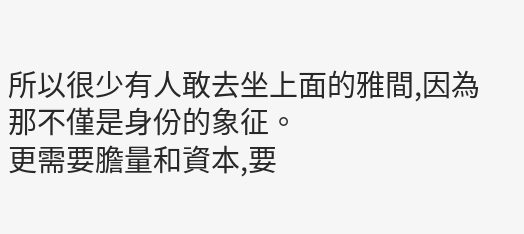所以很少有人敢去坐上面的雅間,因為那不僅是身份的象征。
更需要膽量和資本,要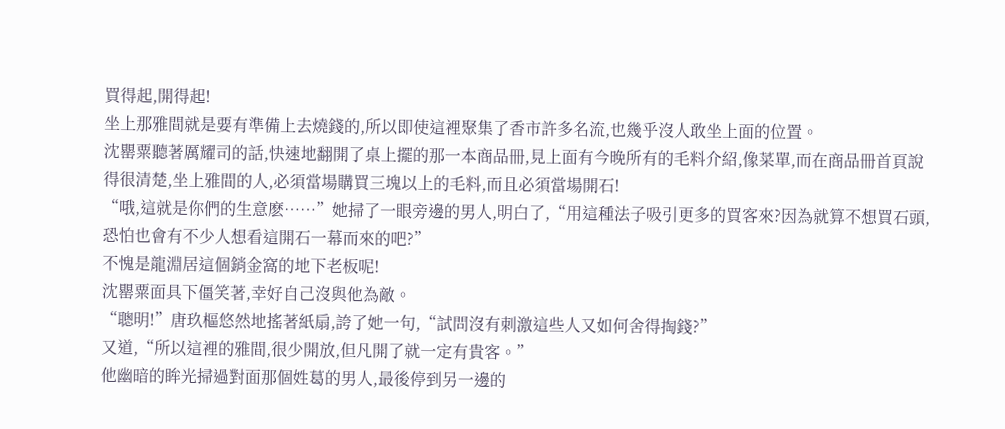買得起,開得起!
坐上那雅間就是要有準備上去燒錢的,所以即使這裡聚集了香市許多名流,也幾乎沒人敢坐上面的位置。
沈罌粟聽著厲耀司的話,快速地翻開了桌上擺的那一本商品冊,見上面有今晚所有的毛料介紹,像菜單,而在商品冊首頁說得很清楚,坐上雅間的人,必須當場購買三塊以上的毛料,而且必須當場開石!
“哦,這就是你們的生意麽……”她掃了一眼旁邊的男人,明白了,“用這種法子吸引更多的買客來?因為就算不想買石頭,恐怕也會有不少人想看這開石一幕而來的吧?”
不愧是龍淵居這個銷金窩的地下老板呢!
沈罌粟面具下僵笑著,幸好自己沒與他為敵。
“聰明!”唐玖樞悠然地搖著紙扇,誇了她一句,“試問沒有刺激這些人又如何舍得掏錢?”
又道,“所以這裡的雅間,很少開放,但凡開了就一定有貴客。”
他幽暗的眸光掃過對面那個姓葛的男人,最後停到另一邊的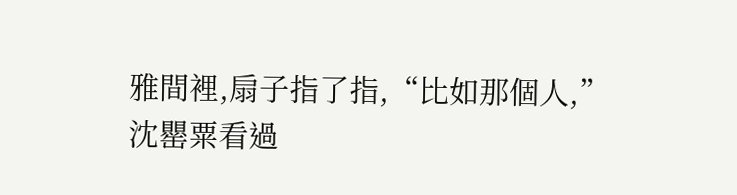雅間裡,扇子指了指,“比如那個人,”
沈罌粟看過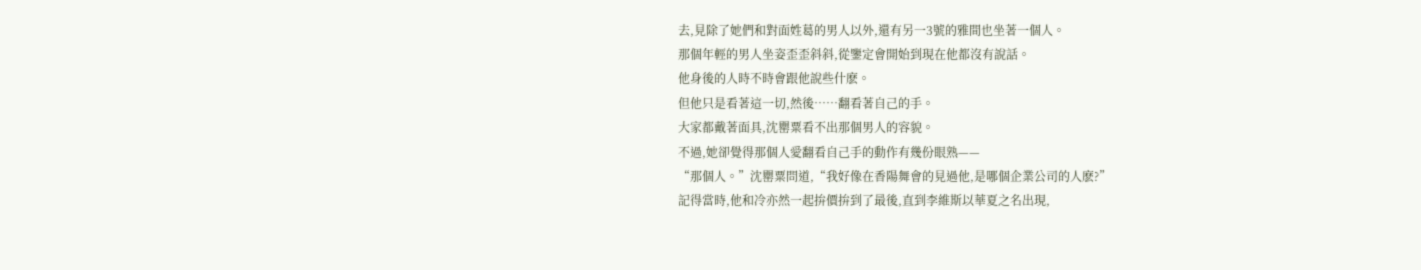去,見除了她們和對面姓葛的男人以外,還有另一3號的雅間也坐著一個人。
那個年輕的男人坐姿歪歪斜斜,從鑒定會開始到現在他都沒有說話。
他身後的人時不時會跟他說些什麽。
但他只是看著這一切,然後……翻看著自己的手。
大家都戴著面具,沈罌粟看不出那個男人的容貌。
不過,她卻覺得那個人愛翻看自己手的動作有幾份眼熟——
“那個人。”沈罌粟問道,“我好像在香陽舞會的見過他,是哪個企業公司的人麽?”
記得當時,他和冷亦然一起拚價拚到了最後,直到李維斯以華夏之名出現,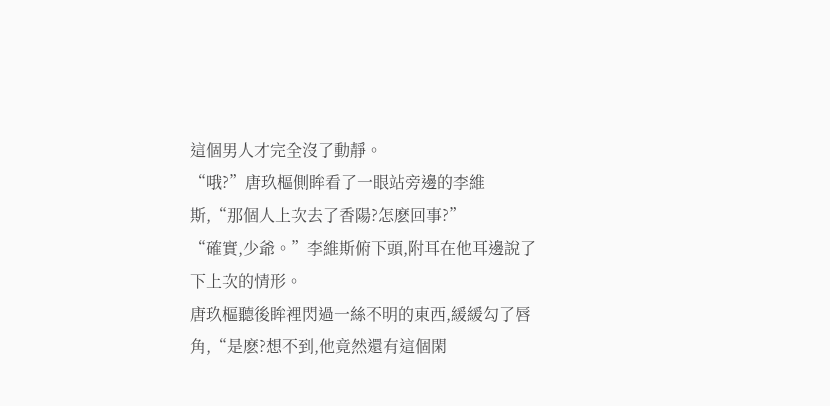這個男人才完全沒了動靜。
“哦?”唐玖樞側眸看了一眼站旁邊的李維斯,“那個人上次去了香陽?怎麽回事?”
“確實,少爺。”李維斯俯下頭,附耳在他耳邊說了下上次的情形。
唐玖樞聽後眸裡閃過一絲不明的東西,緩緩勾了唇角,“是麽?想不到,他竟然還有這個閑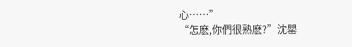心……”
“怎麽,你們很熟麽?”沈罌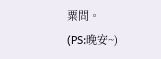粟問。
(PS:晚安~)